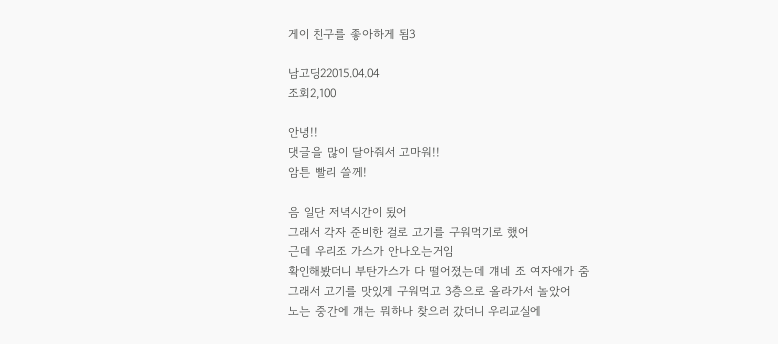게이 친구를 좋아하게 됨3

남고딩22015.04.04
조회2,100

안녕!!
댓글을 많이 달아줘서 고마워!!
암튼 빨리 쓸께!

음 일단 저녁시간이 됬어
그래서 각자 준비한 걸로 고기를 구워먹기로 했어
근데 우리조 가스가 안나오는거임
확인해봤더니 부탄가스가 다 떨어졌는데 걔네 조 여자애가 줌
그래서 고기를 맛있게 구워먹고 3층으로 올라가서 놀았어
노는 중간에 걔는 뭐하나 찾으러 갔더니 우리교실에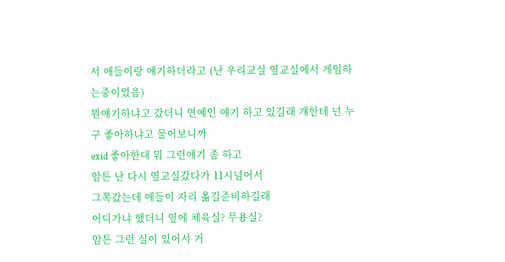서 애들이랑 얘기하더라고 (난 우리교실 옆교실에서 게임하는중이었음)
뭔얘기하냐고 갔더니 연예인 얘기 하고 있길래 걔한테 넌 누구 좋아하냐고 물어보니까
exid 좋아한대 뭐 그런얘기 좀 하고
암튼 난 다시 옆교실갔다가 11시넘어서
그쪽갔는데 애들이 자리 옮길준비하길래
어디가냐 했더니 옆에 체육실? 무용실?
암튼 그런 실이 있어서 거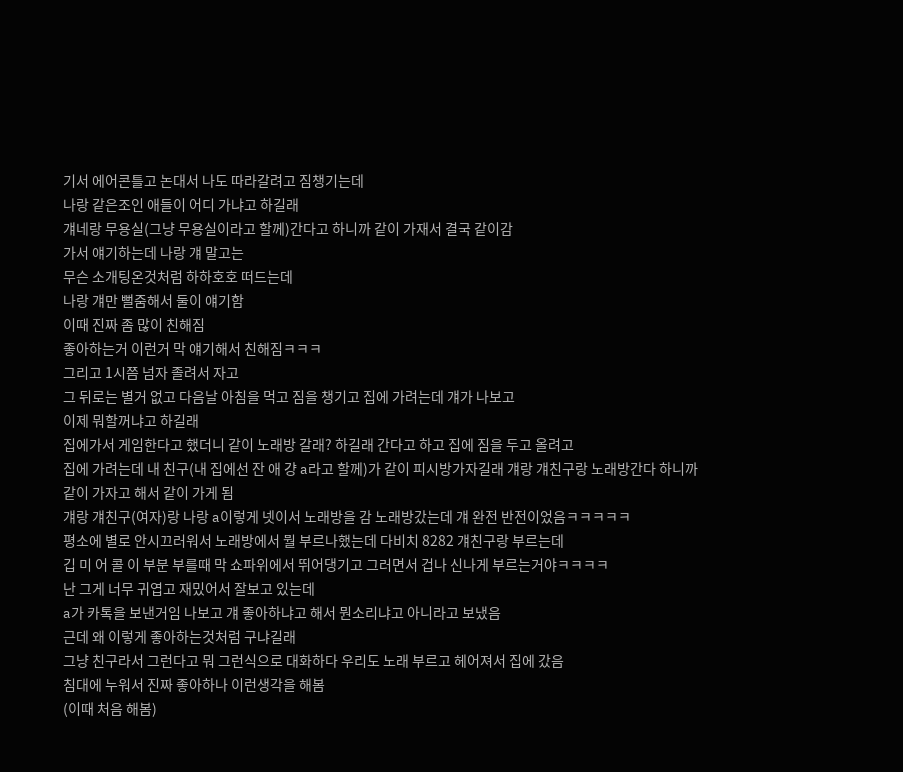기서 에어콘틀고 논대서 나도 따라갈려고 짐챙기는데
나랑 같은조인 애들이 어디 가냐고 하길래
걔네랑 무용실(그냥 무용실이라고 할께)간다고 하니까 같이 가재서 결국 같이감
가서 얘기하는데 나랑 걔 말고는
무슨 소개팅온것처럼 하하호호 떠드는데
나랑 걔만 뻘줌해서 둘이 얘기함
이때 진짜 좀 많이 친해짐
좋아하는거 이런거 막 얘기해서 친해짐ㅋㅋㅋ
그리고 1시쯤 넘자 졸려서 자고
그 뒤로는 별거 없고 다음날 아침을 먹고 짐을 챙기고 집에 가려는데 걔가 나보고
이제 뭐할꺼냐고 하길래
집에가서 게임한다고 했더니 같이 노래방 갈래? 하길래 간다고 하고 집에 짐을 두고 올려고
집에 가려는데 내 친구(내 집에선 잔 애 걍 a라고 할께)가 같이 피시방가자길래 걔랑 걔친구랑 노래방간다 하니까
같이 가자고 해서 같이 가게 됨
걔랑 걔친구(여자)랑 나랑 a이렇게 넷이서 노래방을 감 노래방갔는데 걔 완전 반전이었음ㅋㅋㅋㅋㅋ
평소에 별로 안시끄러워서 노래방에서 뭘 부르나했는데 다비치 8282 걔친구랑 부르는데
깁 미 어 콜 이 부분 부를때 막 쇼파위에서 뛰어댕기고 그러면서 겁나 신나게 부르는거야ㅋㅋㅋㅋ
난 그게 너무 귀엽고 재밌어서 잘보고 있는데
a가 카톡을 보낸거임 나보고 걔 좋아하냐고 해서 뭔소리냐고 아니라고 보냈음
근데 왜 이렇게 좋아하는것처럼 구냐길래
그냥 친구라서 그런다고 뭐 그런식으로 대화하다 우리도 노래 부르고 헤어져서 집에 갔음
침대에 누워서 진짜 좋아하나 이런생각을 해봄
(이때 처음 해봄)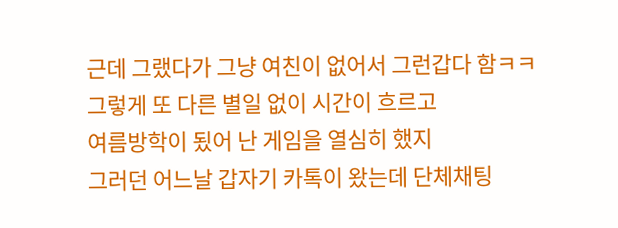근데 그랬다가 그냥 여친이 없어서 그런갑다 함ㅋㅋ
그렇게 또 다른 별일 없이 시간이 흐르고
여름방학이 됬어 난 게임을 열심히 했지
그러던 어느날 갑자기 카톡이 왔는데 단체채팅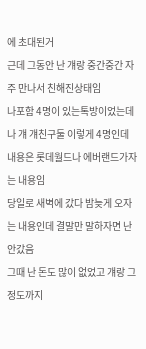에 초대된거
근데 그동안 난 걔랑 중간중간 자주 만나서 친해진상태임
나포함 4명이 있는톡방이었는데 나 걔 걔친구둘 이렇게 4명인데 내용은 롯데월드나 에버랜드가자는 내용임
당일로 새벽에 갔다 밤늦게 오자는 내용인데 결말만 말하자면 난 안갔음
그때 난 돈도 많이 없었고 걔랑 그정도까지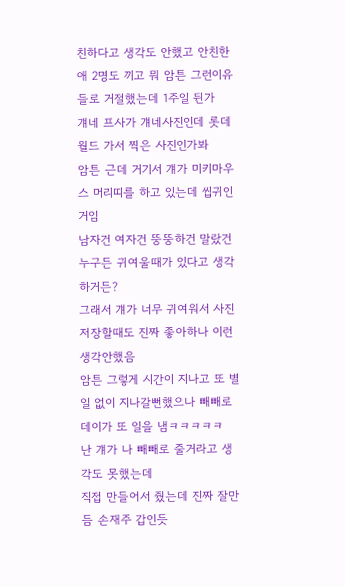친하다고 생각도 안했고 안친한애 2명도 끼고 뭐 암튼 그런이유들로 거절했는데 1주일 뒨가
걔네 프사가 걔네사진인데 롯데월드 가서 찍은 사진인가봐
암튼 근데 거기서 걔가 미키마우스 머리띠를 하고 있는데 씹귀인거임
남자건 여자건 뚱뚱하건 말랐건 누구든 귀여울때가 있다고 생각하거든?
그래서 걔가 너무 귀여워서 사진저장할때도 진짜 좋아하나 이런생각안했음
암튼 그렇게 시간이 지나고 또 별일 없이 지나갈뻔했으나 빼빼로데이가 또 일을 냄ㅋㅋㅋㅋㅋ
난 걔가 나 빼빼로 줄거라고 생각도 못했는데
직접 만들어서 줬는데 진짜 잘만듬 손재주 갑인듯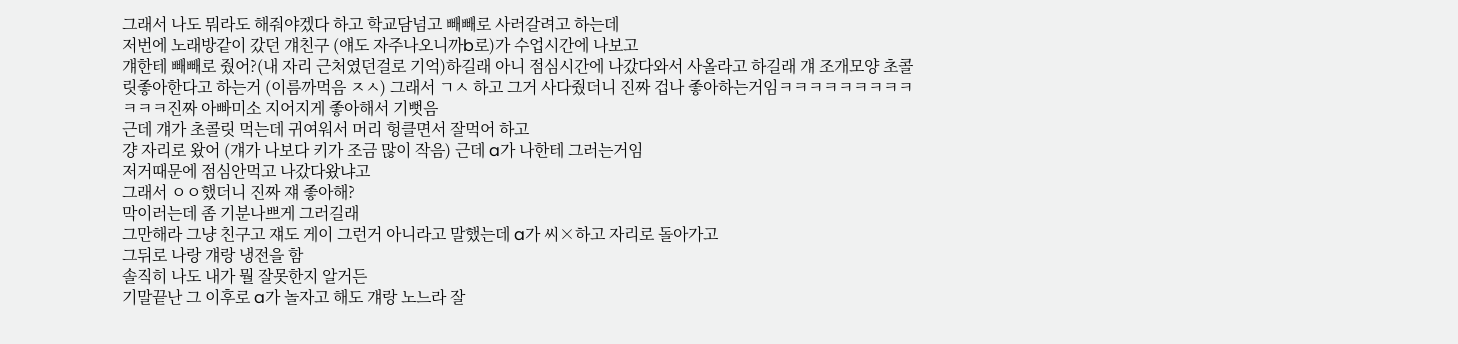그래서 나도 뭐라도 해줘야겠다 하고 학교담넘고 빼빼로 사러갈려고 하는데
저번에 노래방같이 갔던 걔친구 (얘도 자주나오니까b로)가 수업시간에 나보고
걔한테 빼빼로 줬어?(내 자리 근처였던걸로 기억)하길래 아니 점심시간에 나갔다와서 사올라고 하길래 걔 조개모양 초콜릿좋아한다고 하는거 (이름까먹음 ㅈㅅ) 그래서 ㄱㅅ 하고 그거 사다줬더니 진짜 겁나 좋아하는거임ㅋㅋㅋㅋㅋㅋㅋㅋㅋㅋㅋㅋ진짜 아빠미소 지어지게 좋아해서 기뻣음
근데 걔가 초콜릿 먹는데 귀여워서 머리 헝클면서 잘먹어 하고
걍 자리로 왔어 (걔가 나보다 키가 조금 많이 작음) 근데 a가 나한테 그러는거임
저거때문에 점심안먹고 나갔다왔냐고
그래서 ㅇㅇ했더니 진짜 쟤 좋아해?
막이러는데 좀 기분나쁘게 그러길래
그만해라 그냥 친구고 쟤도 게이 그런거 아니라고 말했는데 a가 씨×하고 자리로 돌아가고
그뒤로 나랑 걔랑 냉전을 함
솔직히 나도 내가 뭘 잘못한지 알거든
기말끝난 그 이후로 a가 놀자고 해도 걔랑 노느라 잘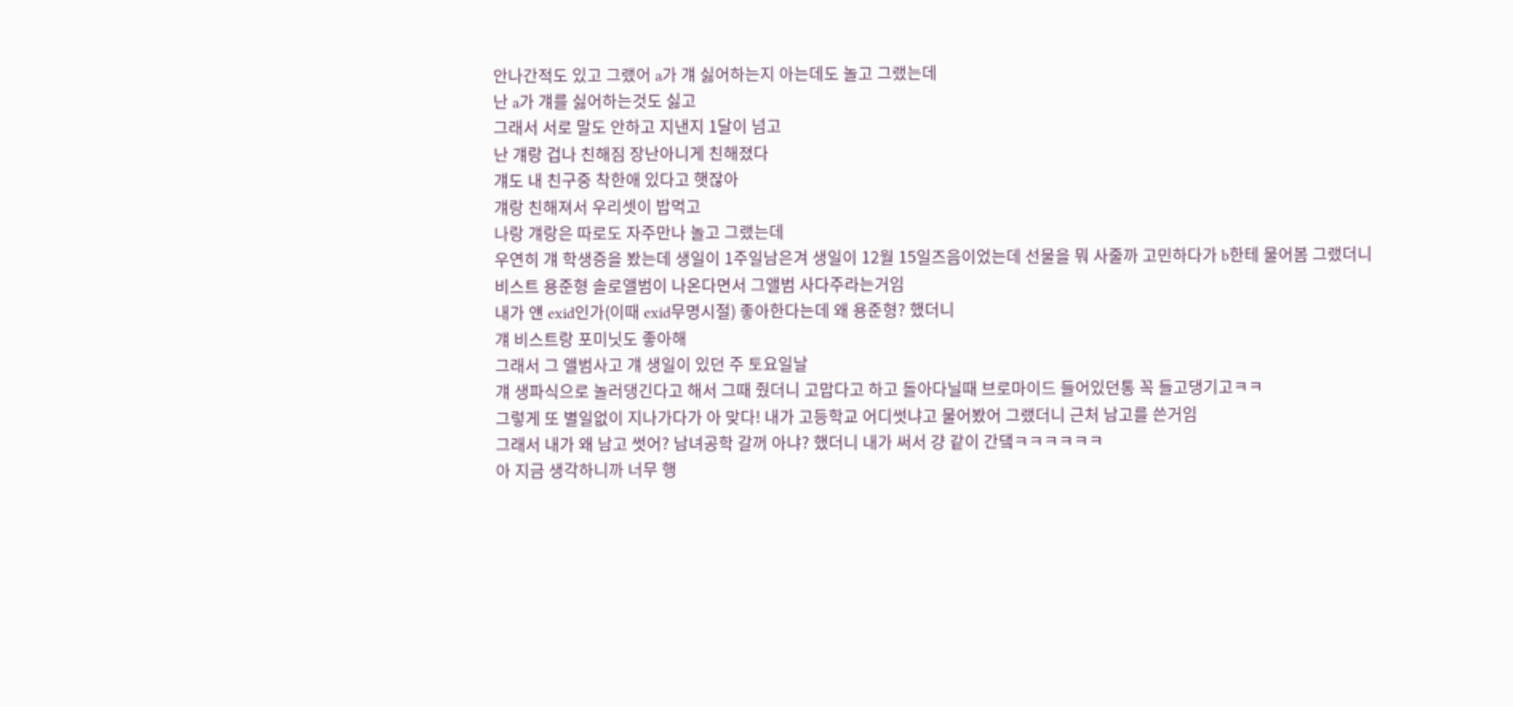안나간적도 있고 그랬어 a가 걔 싫어하는지 아는데도 놀고 그랬는데
난 a가 걔를 싫어하는것도 싫고
그래서 서로 말도 안하고 지낸지 1달이 넘고
난 걔랑 겁나 친해짐 장난아니게 친해졌다
걔도 내 친구중 착한애 있다고 햇잖아
걔랑 친해져서 우리셋이 밥먹고
나랑 걔랑은 따로도 자주만나 놀고 그랬는데
우연히 걔 학생증을 봤는데 생일이 1주일남은겨 생일이 12월 15일즈음이었는데 선물을 뭐 사줄까 고민하다가 b한테 물어봄 그랬더니 비스트 용준형 솔로앨범이 나온다면서 그앨범 사다주라는거임
내가 얜 exid인가(이때 exid무명시절) 좋아한다는데 왜 용준형? 했더니
걔 비스트랑 포미닛도 좋아해
그래서 그 앨범사고 걔 생일이 있던 주 토요일날
걔 생파식으로 놀러댕긴다고 해서 그때 줬더니 고맙다고 하고 돌아다닐때 브로마이드 들어있던통 꼭 들고댕기고ㅋㅋ
그렇게 또 별일없이 지나가다가 아 맞다! 내가 고등학교 어디썻냐고 물어봤어 그랬더니 근처 남고를 쓴거임
그래서 내가 왜 남고 썻어? 남녀공학 갈꺼 아냐? 했더니 내가 써서 걍 같이 간댘ㅋㅋㅋㅋㅋㅋ
아 지금 생각하니까 너무 행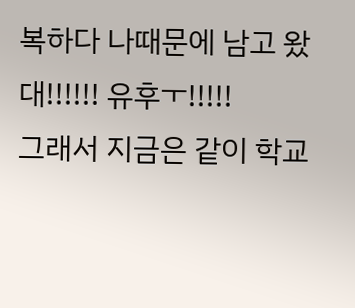복하다 나때문에 남고 왔대!!!!!! 유후ㅜ!!!!!
그래서 지금은 같이 학교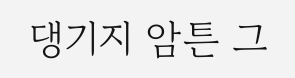댕기지 암튼 그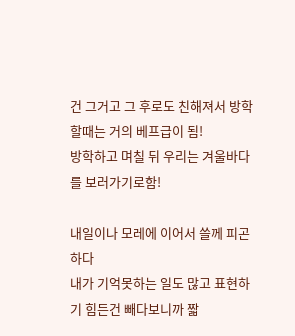건 그거고 그 후로도 친해져서 방학할때는 거의 베프급이 됨!
방학하고 며칠 뒤 우리는 겨울바다를 보러가기로함!

내일이나 모레에 이어서 쓸께 피곤하다
내가 기억못하는 일도 많고 표현하기 힘든건 빼다보니까 짧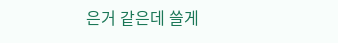은거 같은데 쓸게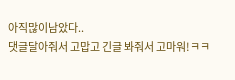아직많이남았다..
댓글달아줘서 고맙고 긴글 봐줘서 고마워!ㅋㅋ